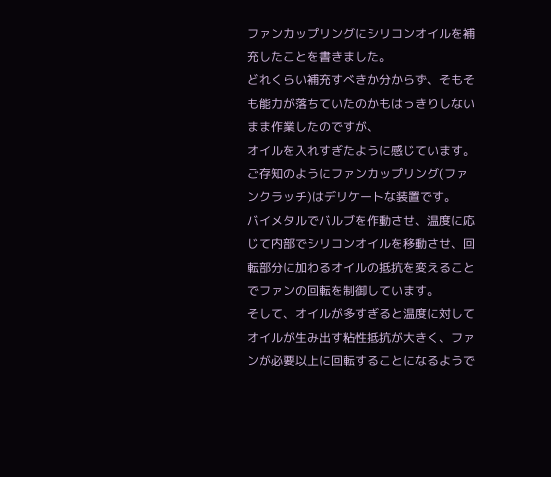ファンカップリングにシリコンオイルを補充したことを書きました。
どれくらい補充すべきか分からず、そもそも能力が落ちていたのかもはっきりしないまま作業したのですが、
オイルを入れすぎたように感じています。
ご存知のようにファンカップリング(ファンクラッチ)はデリケートな装置です。
バイメタルでバルブを作動させ、温度に応じて内部でシリコンオイルを移動させ、回転部分に加わるオイルの抵抗を変えることでファンの回転を制御しています。
そして、オイルが多すぎると温度に対してオイルが生み出す粘性抵抗が大きく、ファンが必要以上に回転することになるようで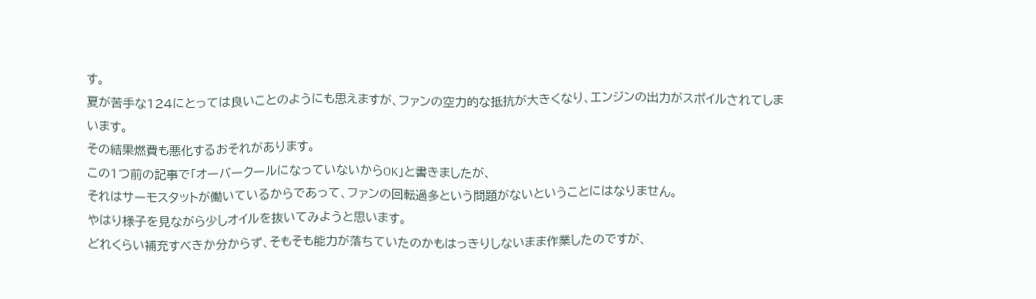す。
夏が苦手な124にとっては良いことのようにも思えますが、ファンの空力的な抵抗が大きくなり、エンジンの出力がスポイルされてしまいます。
その結果燃費も悪化するおそれがあります。
この1つ前の記事で「オーバークールになっていないからOK」と書きましたが、
それはサーモスタットが働いているからであって、ファンの回転過多という問題がないということにはなりません。
やはり様子を見ながら少しオイルを抜いてみようと思います。
どれくらい補充すべきか分からず、そもそも能力が落ちていたのかもはっきりしないまま作業したのですが、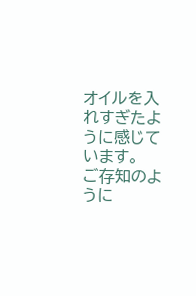オイルを入れすぎたように感じています。
ご存知のように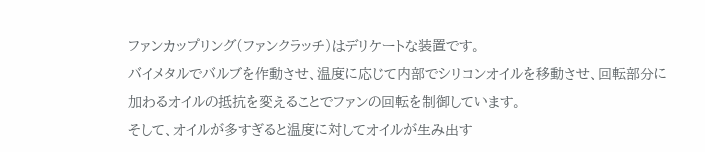ファンカップリング(ファンクラッチ)はデリケートな装置です。
バイメタルでバルブを作動させ、温度に応じて内部でシリコンオイルを移動させ、回転部分に加わるオイルの抵抗を変えることでファンの回転を制御しています。
そして、オイルが多すぎると温度に対してオイルが生み出す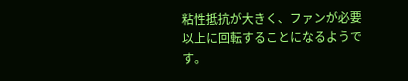粘性抵抗が大きく、ファンが必要以上に回転することになるようです。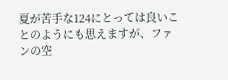夏が苦手な124にとっては良いことのようにも思えますが、ファンの空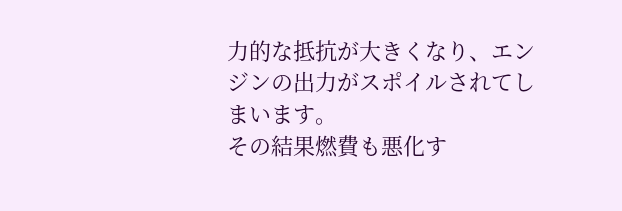力的な抵抗が大きくなり、エンジンの出力がスポイルされてしまいます。
その結果燃費も悪化す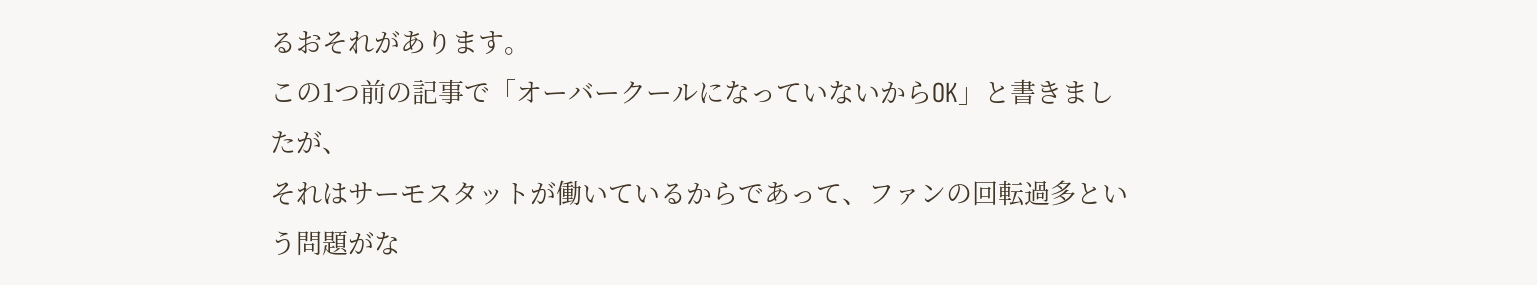るおそれがあります。
この1つ前の記事で「オーバークールになっていないからOK」と書きましたが、
それはサーモスタットが働いているからであって、ファンの回転過多という問題がな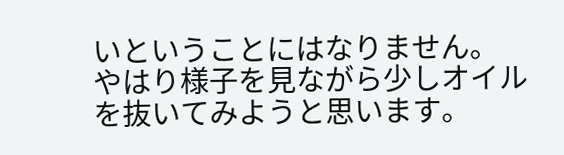いということにはなりません。
やはり様子を見ながら少しオイルを抜いてみようと思います。